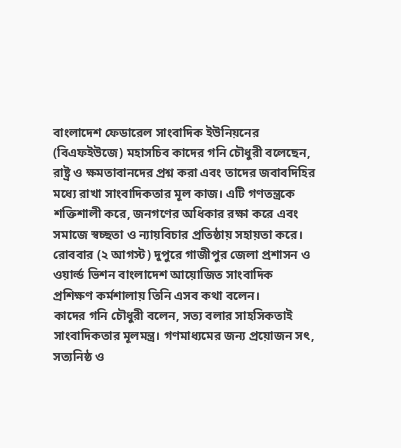বাংলাদেশ ফেডারেল সাংবাদিক ইউনিয়নের (বিএফইউজে) মহাসচিব কাদের গনি চৌধুরী বলেছেন, রাষ্ট্র ও ক্ষমতাবানদের প্রশ্ন করা এবং তাদের জবাবদিহির মধ্যে রাখা সাংবাদিকতার মূল কাজ। এটি গণতন্ত্রকে শক্তিশালী করে, জনগণের অধিকার রক্ষা করে এবং সমাজে স্বচ্ছতা ও ন্যায়বিচার প্রতিষ্ঠায় সহায়তা করে।
রোববার (২ আগস্ট) দুপুরে গাজীপুর জেলা প্রশাসন ও ওয়ার্ল্ড ভিশন বাংলাদেশ আয়োজিত সাংবাদিক প্রশিক্ষণ কর্মশালায় তিনি এসব কথা বলেন।
কাদের গনি চৌধুরী বলেন, সত্য বলার সাহসিকতাই সাংবাদিকতার মূলমন্ত্র। গণমাধ্যমের জন্য প্রয়োজন সৎ, সত্যনিষ্ঠ ও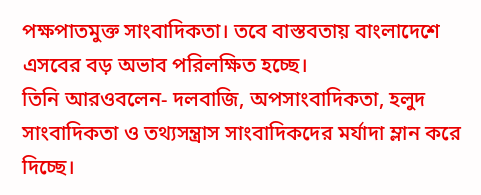পক্ষপাতমুক্ত সাংবাদিকতা। তবে বাস্তবতায় বাংলাদেশে এসবের বড় অভাব পরিলক্ষিত হচ্ছে।
তিনি আরওবলেন- দলবাজি, অপসাংবাদিকতা, হলুদ সাংবাদিকতা ও তথ্যসন্ত্রাস সাংবাদিকদের মর্যাদা ম্লান করে দিচ্ছে।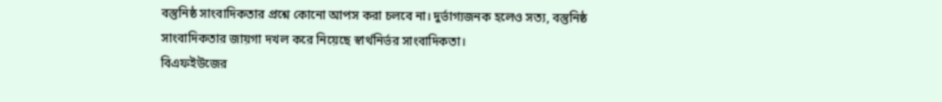বস্তুনিষ্ঠ সাংবাদিকতার প্রশ্নে কোনো আপস করা চলবে না। দুর্ভাগ্যজনক হলেও সত্য, বস্তুনিষ্ঠ সাংবাদিকতার জায়গা দখল করে নিয়েছে স্বার্থনির্ভর সাংবাদিকতা।
বিএফইউজের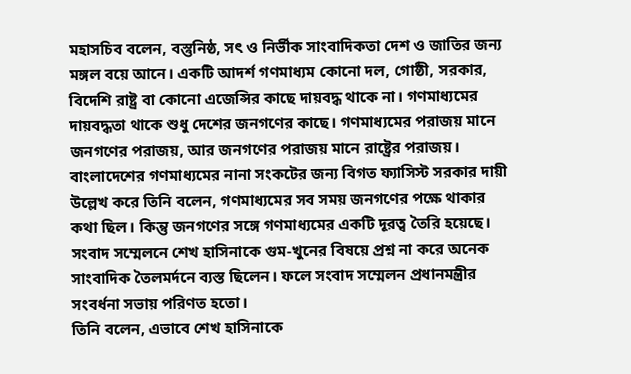মহাসচিব বলেন, বস্তুনিষ্ঠ, সৎ ও নির্ভীক সাংবাদিকতা দেশ ও জাতির জন্য মঙ্গল বয়ে আনে। একটি আদর্শ গণমাধ্যম কোনো দল, গোষ্ঠী, সরকার, বিদেশি রাষ্ট্র বা কোনো এজেন্সির কাছে দায়বদ্ধ থাকে না। গণমাধ্যমের দায়বদ্ধতা থাকে শুধু দেশের জনগণের কাছে। গণমাধ্যমের পরাজয় মানে জনগণের পরাজয়, আর জনগণের পরাজয় মানে রাষ্ট্রের পরাজয়।
বাংলাদেশের গণমাধ্যমের নানা সংকটের জন্য বিগত ফ্যাসিস্ট সরকার দায়ী উল্লেখ করে তিনি বলেন, গণমাধ্যমের সব সময় জনগণের পক্ষে থাকার কথা ছিল। কিন্তু জনগণের সঙ্গে গণমাধ্যমের একটি দূরত্ব তৈরি হয়েছে। সংবাদ সম্মেলনে শেখ হাসিনাকে গুম-খুনের বিষয়ে প্রশ্ন না করে অনেক সাংবাদিক তৈলমর্দনে ব্যস্ত ছিলেন। ফলে সংবাদ সম্মেলন প্রধানমন্ত্রীর সংবর্ধনা সভায় পরিণত হতো।
তিনি বলেন, এভাবে শেখ হাসিনাকে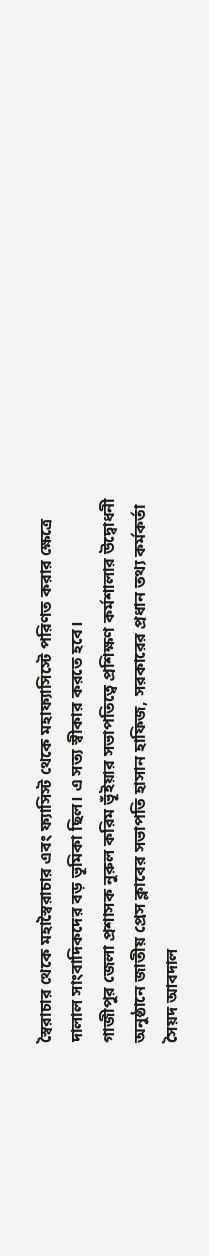স্বৈরাচার থেকে মহাস্বৈরাচার এবং ফ্যাসিস্ট থেকে মহাফ্যাসিস্টে পরিণত করার ক্ষেত্রে দালাল সাংবাদিকদের বড় ভূমিকা ছিল। এ সত্য স্বীকার করতে হবে।
গাজীপুর জেলা প্রশাসক নুরুল করিম ভূঁইয়ার সভাপতিত্বে প্রশিক্ষণ কর্মশালার উদ্বোধনী অনুষ্ঠানে জাতীয় প্রেস ক্লাবের সভাপতি হাসান হাফিজ, সরকারের প্রধান তথ্য কর্মকর্তা সৈয়দ আবদাল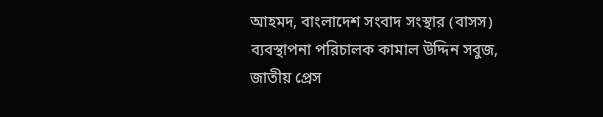আহমদ, বাংলাদেশ সংবাদ সংস্থার (বাসস) ব্যবস্থাপনা পরিচালক কামাল উদ্দিন সবুজ, জাতীয় প্রেস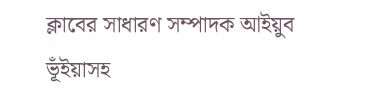ক্লাবের সাধারণ সম্পাদক আইয়ুব ভূঁইয়াসহ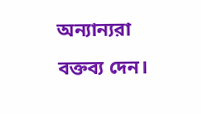অন্যান্যরা বক্তব্য দেন।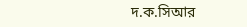দ.ক.সিআর